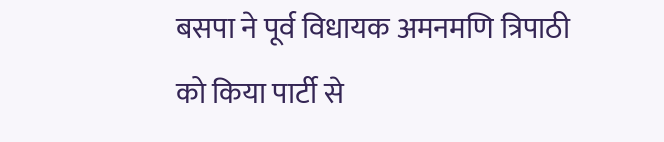बसपा ने पूर्व विधायक अमनमणि त्रिपाठी को किया पार्टी से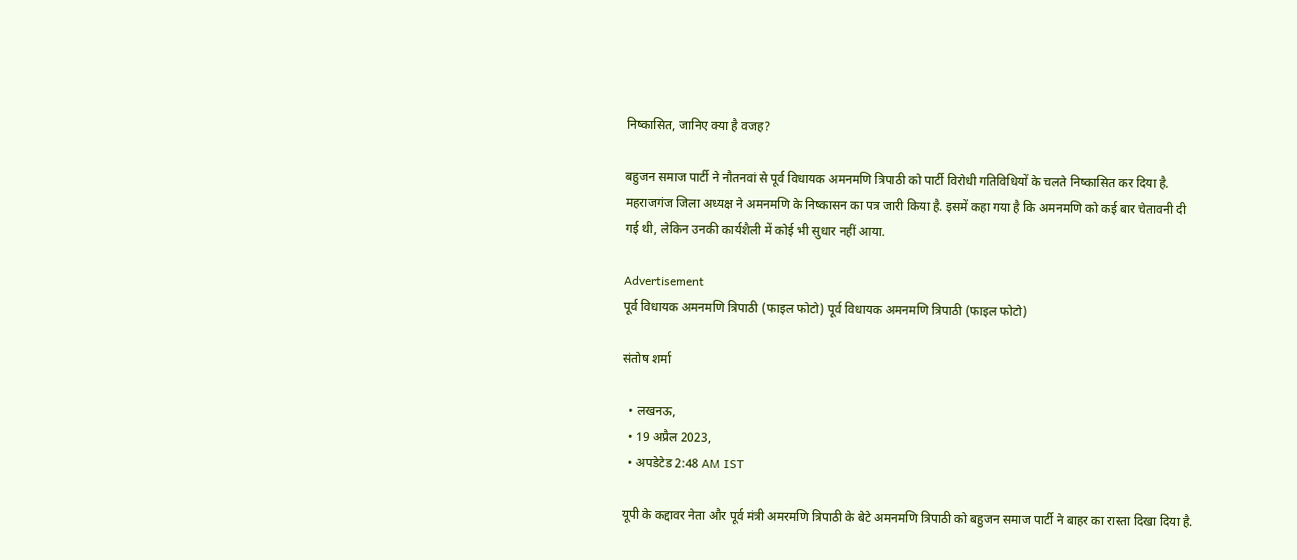निष्कासित, जानिए क्या है वजह?

बहुजन समाज पार्टी ने नौतनवां से पूर्व विधायक अमनमणि त्रिपाठी को पार्टी विरोधी गतिविधियों के चलते निष्कासित कर दिया है. महराजगंज जिला अध्यक्ष ने अमनमणि के निष्कासन का पत्र जारी किया है. इसमें कहा गया है कि अमनमणि को कई बार चेतावनी दी गई थी, लेकिन उनकी कार्यशैली में कोई भी सुधार नहीं आया.

Advertisement
पूर्व विधायक अमनमणि त्रिपाठी (फाइल फोटो) पूर्व विधायक अमनमणि त्रिपाठी (फाइल फोटो)

संतोष शर्मा

  • लखनऊ,
  • 19 अप्रैल 2023,
  • अपडेटेड 2:48 AM IST

यूपी के कद्दावर नेता और पूर्व मंत्री अमरमणि त्रिपाठी के बेटे अमनमणि त्रिपाठी को बहुजन समाज पार्टी ने बाहर का रास्ता दिखा दिया है.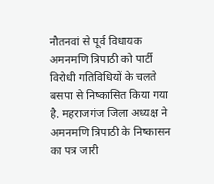नौतनवां से पूर्व विधायक अमनमणि त्रिपाठी को पार्टी विरोधी गतिविधियों के चलते बसपा से निष्कासित किया गया है. महराजगंज जिला अध्यक्ष ने अमनमणि त्रिपाठी के निष्कासन का पत्र जारी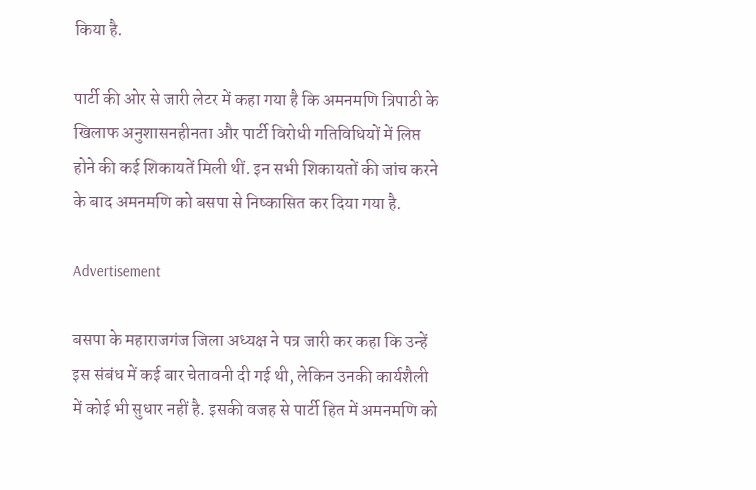किया है.

पार्टी की ओर से जारी लेटर में कहा गया है कि अमनमणि त्रिपाठी के खिलाफ अनुशासनहीनता और पार्टी विरोधी गतिविधियों में लिप्त होने की कई शिकायतें मिली थीं. इन सभी शिकायतों की जांच करने के बाद अमनमणि को बसपा से निष्कासित कर दिया गया है.

Advertisement

बसपा के महाराजगंज जिला अध्यक्ष ने पत्र जारी कर कहा कि उन्हें इस संबंध में कई बार चेतावनी दी गई थी, लेकिन उनकी कार्यशैली में कोई भी सुधार नहीं है. इसकी वजह से पार्टी हित में अमनमणि को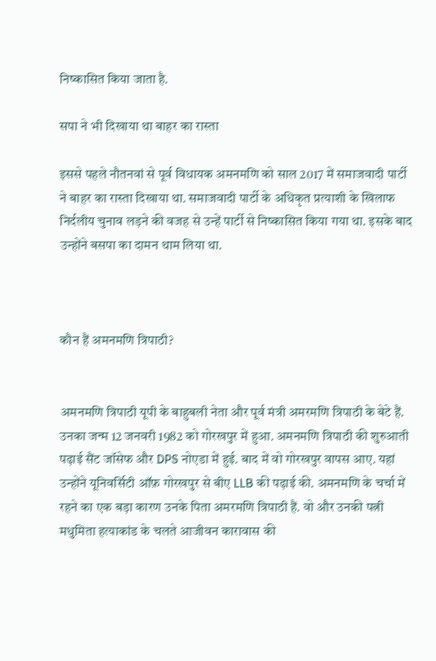निष्कासित किया जाता है.

सपा ने भी दिखाया था बाहर का रास्ता

इससे पहले नौतनवां से पूर्व विधायक अमनमणि को साल 2017 में समाजवादी पार्टी ने बाहर का रास्ता दिखाया था. समाजवादी पार्टी के अधिकृत प्रत्याशी के खिलाफ निर्दलीय चुनाव लड़ने की वजह से उन्हें पार्टी से निष्कासित किया गया था. इसके बाद उन्होंने बसपा का दामन थाम लिया था.



कौन हैं अमनमणि त्रिपाठी?


अमनमणि त्रिपाठी यूपी के बाहुबली नेता और पूर्व मंत्री अमरमणि त्रिपाठी के बेटे हैं. उनका जन्म 12 जनवरी 1982 को गोरखपुर में हुआ. अमनमणि त्रिपाठी की शुरुआती पढ़ाई सैंट जॉसेफ और DPS नोएडा में हुई. बाद में वो गोरखपुर वापस आए. यहां उन्होंने यूनिवर्सिटी ऑफ़ गोरखपुर से बीए LLB की पढ़ाई की. अमनमणि के चर्चा में रहने का एक बड़ा कारण उनके पिता अमरमणि त्रिपाठी हैं. वो और उनकी पत्नी मधुमिता हत्याकांड के चलते आजीवन कारावास की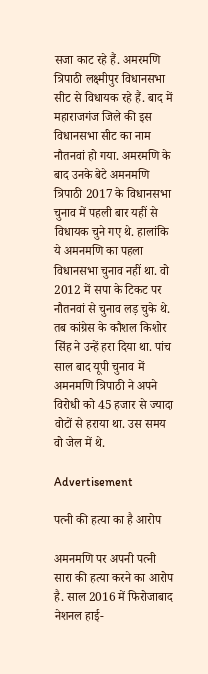सजा काट रहे हैं. अमरमणि त्रिपाठी लक्ष्मीपुर विधानसभा सीट से विधायक रहे हैं. बाद में महाराजगंज जिले की इस विधानसभा सीट का नाम नौतनवां हो गया. अमरमणि के बाद उनके बेटे अमनमणि त्रिपाठी 2017 के विधानसभा चुनाव में पहली बार यहीं से विधायक चुने गए थे. हालांकि ये अमनमणि का पहला विधानसभा चुनाव नहीं था. वो 2012 में सपा के टिकट पर नौतनवां से चुनाव लड़ चुके थे. तब कांग्रेस के कौशल किशोर सिंह ने उन्हें हरा दिया था. पांच साल बाद यूपी चुनाव में अमनमणि त्रिपाठी ने अपने विरोधी को 45 हजार से ज्यादा वोटों से हराया था. उस समय वो जेल में थे.

Advertisement

पत्नी की हत्या का है आरोप

अमनमणि पर अपनी पत्नी सारा की हत्या करने का आरोप है. साल 2016 में फिरोजाबाद नेशनल हाई-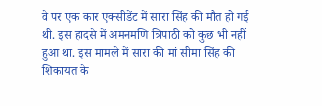वे पर एक कार एक्सीडेंट में सारा सिंह की मौत हो गई थी. इस हादसे में अमनमणि त्रिपाठी को कुछ भी नहीं हुआ था. इस मामले में सारा की मां सीमा सिंह की शिकायत के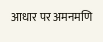आधार पर अमनमणि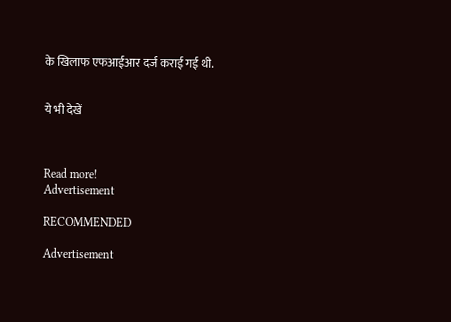के खिलाफ एफआईआर दर्ज कराई गई थी.


ये भी देखें



Read more!
Advertisement

RECOMMENDED

Advertisement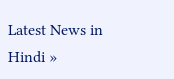Latest News in Hindi »